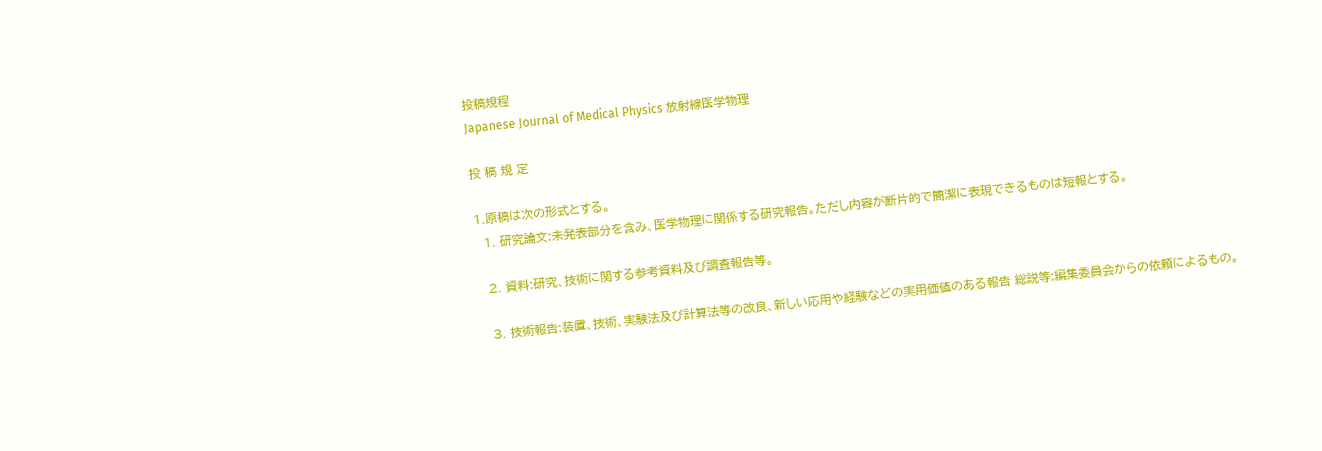投稿規程
Japanese Journal of Medical Physics 放射線医学物理

投 稿 規 定

1.原稿は次の形式とする。
  1. 研究論文:未発表部分を含み、医学物理に関係する研究報告。ただし内容が断片的で簡潔に表現できるものは短報とする。

  2. 資料:研究、技術に関する参考資料及び調査報告等。

  3. 技術報告:装置、技術、実験法及び計算法等の改良、新しい応用や経験などの実用価値のある報告 総説等:編集委員会からの依頼によるもの。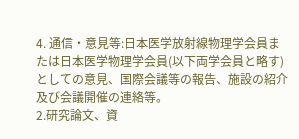4. 通信・意見等:日本医学放射線物理学会員または日本医学物理学会員(以下両学会員と略す)としての意見、国際会議等の報告、施設の紹介及び会議開催の連絡等。
2.研究論文、資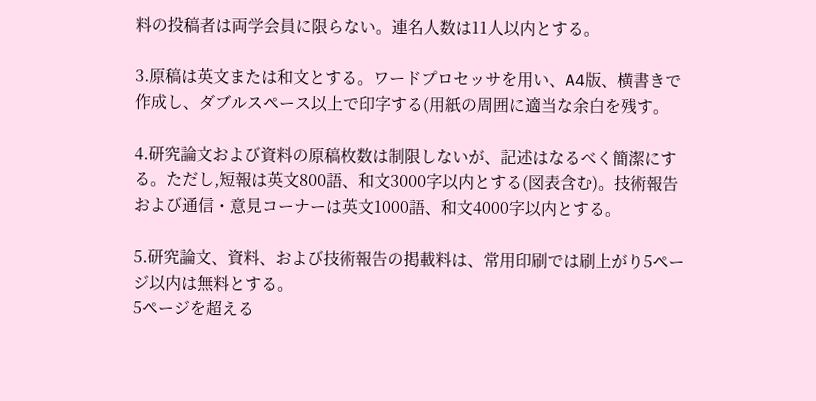料の投稿者は両学会員に限らない。連名人数は11人以内とする。

3.原稿は英文または和文とする。ワードプロセッサを用い、A4版、横書きで作成し、ダブルスペース以上で印字する(用紙の周囲に適当な余白を残す。

4.研究論文および資料の原稿枚数は制限しないが、記述はなるべく簡潔にする。ただし,短報は英文800語、和文3000字以内とする(図表含む)。技術報告および通信・意見コーナーは英文1000語、和文4000字以内とする。

5.研究論文、資料、および技術報告の掲載料は、常用印刷では刷上がり5ページ以内は無料とする。
5ページを超える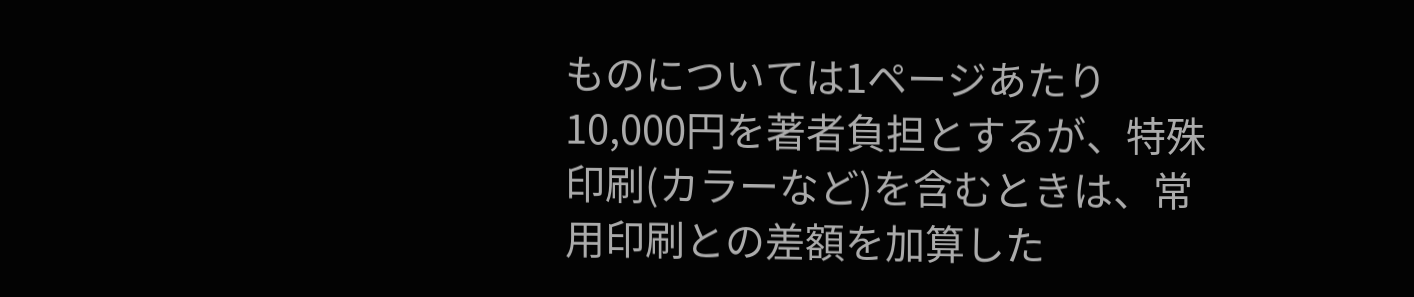ものについては1ページあたり10,000円を著者負担とするが、特殊印刷(カラーなど)を含むときは、常用印刷との差額を加算した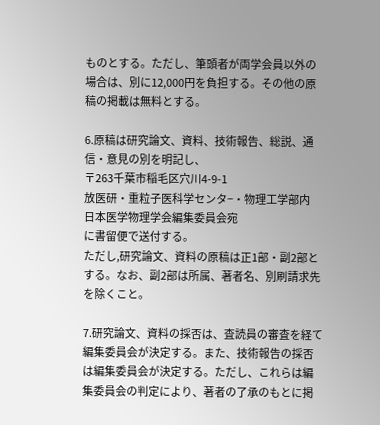ものとする。ただし、筆頭者が両学会員以外の場合は、別に12,000円を負担する。その他の原稿の掲載は無料とする。

6.原稿は研究論文、資料、技術報告、総説、通信・意見の別を明記し、
〒263千葉市稲毛区穴川4-9-1
放医研・重粒子医科学センタ−・物理工学部内
日本医学物理学会編集委員会宛
に書留便で送付する。
ただし,研究論文、資料の原稿は正1部・副2部とする。なお、副2部は所属、著者名、別刷請求先を除くこと。

7.研究論文、資料の採否は、査読員の審査を経て編集委員会が決定する。また、技術報告の採否は編集委員会が決定する。ただし、これらは編集委員会の判定により、著者の了承のもとに掲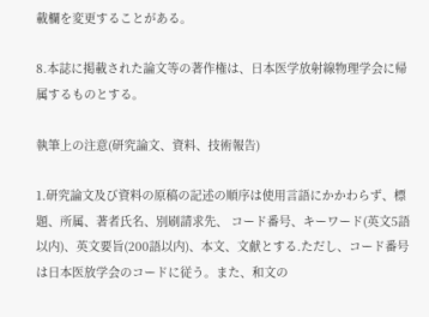載欄を変更することがある。

8.本誌に掲載された論文等の著作権は、日本医学放射線物理学会に帰属するものとする。

執筆上の注意(研究論文、資料、技術報告)

1.研究論文及び資料の原稿の記述の順序は使用言語にかかわらず、標題、所属、著者氏名、別刷請求先、 コード番号、キーワード(英文5語以内)、英文要旨(200語以内)、本文、文献とする.ただし、コード番号は日本医放学会のコードに従う。また、和文の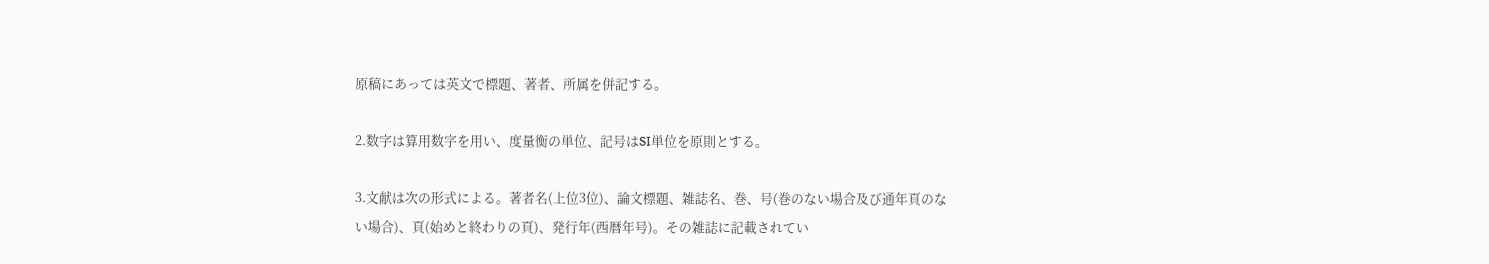原稿にあっては英文で標題、著者、所属を併記する。

2.数字は算用数字を用い、度量衡の単位、記号はSI単位を原則とする。

3.文献は次の形式による。著者名(上位3位)、論文標題、雑誌名、巻、号(巻のない場合及び通年頁のない場合)、頁(始めと終わりの頁)、発行年(西暦年号)。その雑誌に記載されてい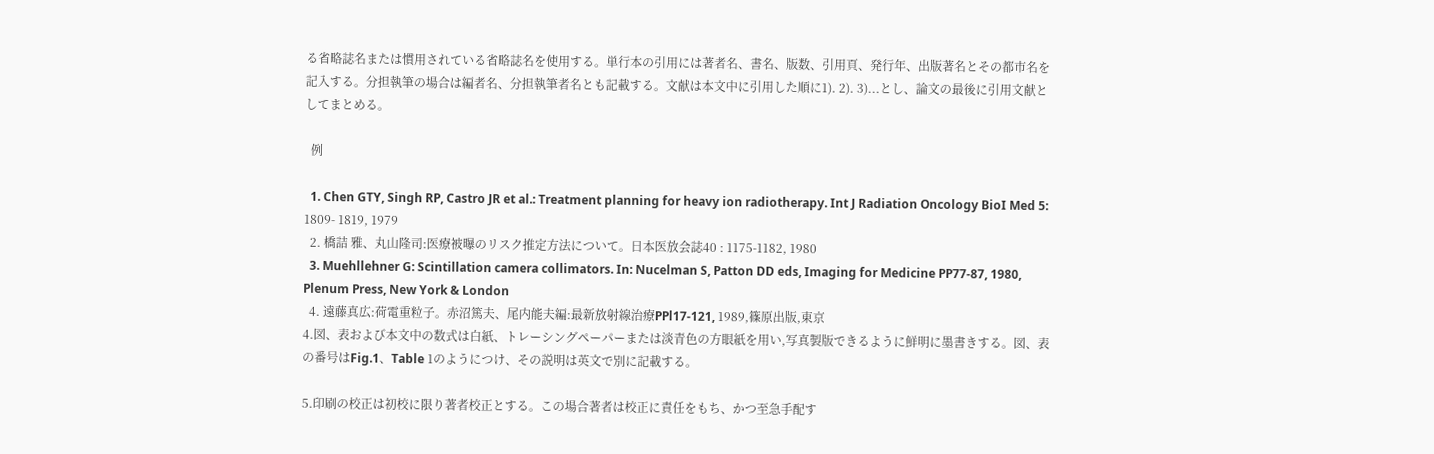る省略誌名または慣用されている省略誌名を使用する。単行本の引用には著者名、書名、版数、引用頁、発行年、出版著名とその都市名を記入する。分担執筆の場合は編者名、分担執筆者名とも記載する。文献は本文中に引用した順に1). 2). 3)...とし、論文の最後に引用文献としてまとめる。

  例

  1. Chen GTY, Singh RP, Castro JR et al.: Treatment planning for heavy ion radiotherapy. Int J Radiation Oncology BioI Med 5: 1809- 1819, 1979
  2. 橋詰 雅、丸山隆司:医療被曝のリスク推定方法について。日本医放会誌40 : 1175-1182, 1980
  3. Muehllehner G: Scintillation camera collimators. In: Nucelman S, Patton DD eds, Imaging for Medicine PP77-87, 1980, Plenum Press, New York & London
  4. 遠藤真広:荷電重粒子。赤沼篤夫、尾内能夫編:最新放射線治療PPl17-121, 1989,篠原出版,東京
4.図、表および本文中の数式は白紙、トレーシングペーパーまたは淡青色の方眼紙を用い,写真製版できるように鮮明に墨書きする。図、表の番号はFig.1、Table 1のようにつけ、その説明は英文で別に記載する。

5.印刷の校正は初校に限り著者校正とする。この場合著者は校正に責任をもち、かつ至急手配す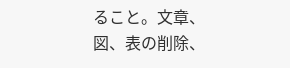ること。文章、図、表の削除、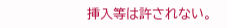挿入等は許されない。